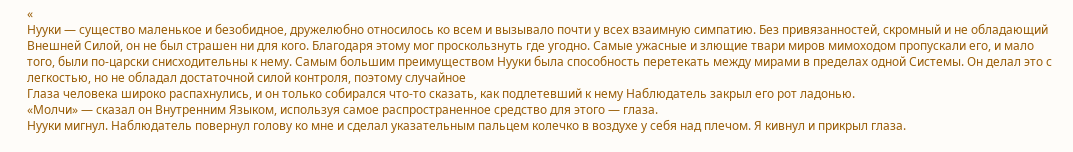«
Нууки — существо маленькое и безобидное, дружелюбно относилось ко всем и вызывало почти у всех взаимную симпатию. Без привязанностей, скромный и не обладающий Внешней Силой, он не был страшен ни для кого. Благодаря этому мог проскользнуть где угодно. Самые ужасные и злющие твари миров мимоходом пропускали его, и мало того, были по-царски снисходительны к нему. Самым большим преимуществом Нууки была способность перетекать между мирами в пределах одной Системы. Он делал это с легкостью, но не обладал достаточной силой контроля, поэтому случайное
Глаза человека широко распахнулись, и он только собирался что-то сказать, как подлетевший к нему Наблюдатель закрыл его рот ладонью.
«Молчи» — сказал он Внутренним Языком, используя самое распространенное средство для этого — глаза.
Нууки мигнул. Наблюдатель повернул голову ко мне и сделал указательным пальцем колечко в воздухе у себя над плечом. Я кивнул и прикрыл глаза.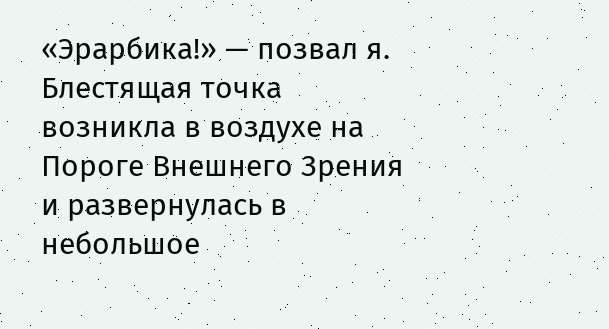«Эрарбика!» — позвал я. Блестящая точка возникла в воздухе на Пороге Внешнего Зрения и развернулась в небольшое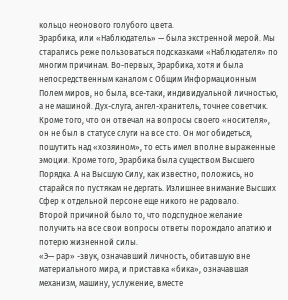кольцо неонового голубого цвета.
Эрарбика, или «Наблюдатель» — была экстренной мерой. Мы старались реже пользоваться подсказками «Наблюдателя» по многим причинам. Во-первых, Эрарбика, хотя и была непосредственным каналом с Общим Информационным Полем миров, но была, все-таки, индивидуальной личностью, а не машиной. Дух-слуга, ангел-хранитель, точнее советчик. Кроме того, что он отвечал на вопросы своего «носителя», он не был в статусе слуги на все сто. Он мог обидеться, пошутить над «хозяином», то есть имел вполне выраженные эмоции. Кроме того, Эрарбика была существом Высшего Порядка. А на Высшую Силу, как известно, положись, но старайся по пустякам не дергать. Излишнее внимание Высших Сфер к отдельной персоне еще никого не радовало.
Второй причиной было то, что подспудное желание получить на все свои вопросы ответы порождало апатию и потерю жизненной силы.
«Э— рар» -звук, означавший личность, обитавшую вне материального мира, и приставка «бика», означавшая механизм, машину, услужение, вместе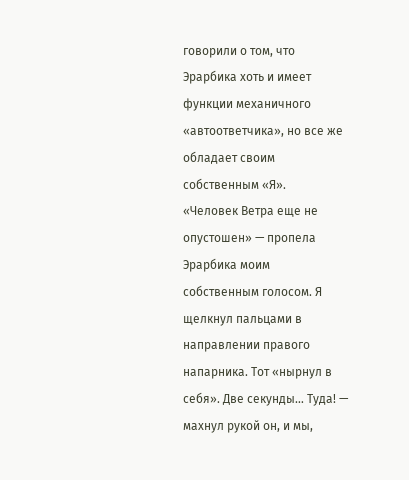говорили о том, что Эрарбика хоть и имеет функции механичного «автоответчика», но все же обладает своим собственным «Я».
«Человек Ветра еще не опустошен» — пропела Эрарбика моим собственным голосом. Я щелкнул пальцами в направлении правого напарника. Тот «нырнул в себя». Две секунды… Туда! — махнул рукой он, и мы,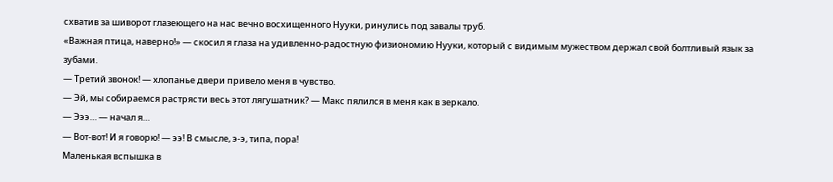схватив за шиворот глазеющего на нас вечно восхищенного Нууки, ринулись под завалы труб.
«Важная птица, наверно!» — скосил я глаза на удивленно-радостную физиономию Нууки, который с видимым мужеством держал свой болтливый язык за зубами.
— Третий звонок! — хлопанье двери привело меня в чувство.
— Эй, мы собираемся растрясти весь этот лягушатник? — Макс пялился в меня как в зеркало.
— Эээ… — начал я…
— Вот-вот! И я говорю! — ээ! В смысле, э-э, типа, пора!
Маленькая вспышка в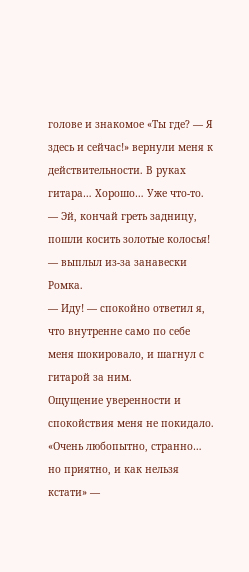голове и знакомое «Ты где? — Я здесь и сейчас!» вернули меня к действительности. В руках гитара… Хорошо… Уже что-то.
— Эй, кончай греть задницу, пошли косить золотые колосья! — выплыл из-за занавески Ромка.
— Иду! — спокойно ответил я, что внутренне само по себе меня шокировало, и шагнул с гитарой за ним.
Ощущение уверенности и спокойствия меня не покидало. «Очень любопытно, странно… но приятно, и как нельзя кстати» —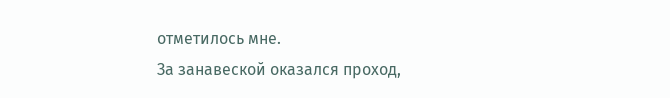отметилось мне.
За занавеской оказался проход,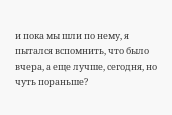и пока мы шли по нему, я пытался вспомнить, что было вчера, а еще лучше, сегодня, но чуть пораньше?